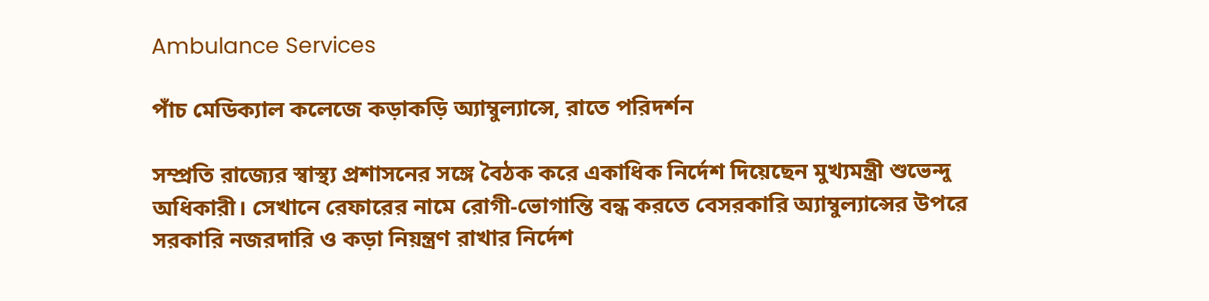Ambulance Services

পাঁচ মেডিক্যাল কলেজে কড়াকড়ি অ্যাম্বুল্যান্সে, রাতে পরিদর্শন

সম্প্রতি রাজ্যের স্বাস্থ্য প্রশাসনের সঙ্গে বৈঠক করে একাধিক নির্দেশ দিয়েছেন মুখ্যমন্ত্রী শুভেন্দু অধিকারী। সেখানে রেফারের নামে রোগী-ভোগান্তি বন্ধ করতে বেসরকারি অ্যাম্বুল্যান্সের উপরে সরকারি নজরদারি ও কড়া নিয়ন্ত্রণ রাখার নির্দেশ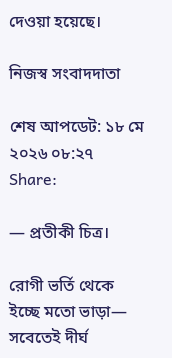দেওয়া হয়েছে।

নিজস্ব সংবাদদাতা

শেষ আপডেট: ১৮ মে ২০২৬ ০৮:২৭
Share:

— প্রতীকী চিত্র।

রোগী ভর্তি থেকে ইচ্ছে মতো ভাড়া— সবেতেই দীর্ঘ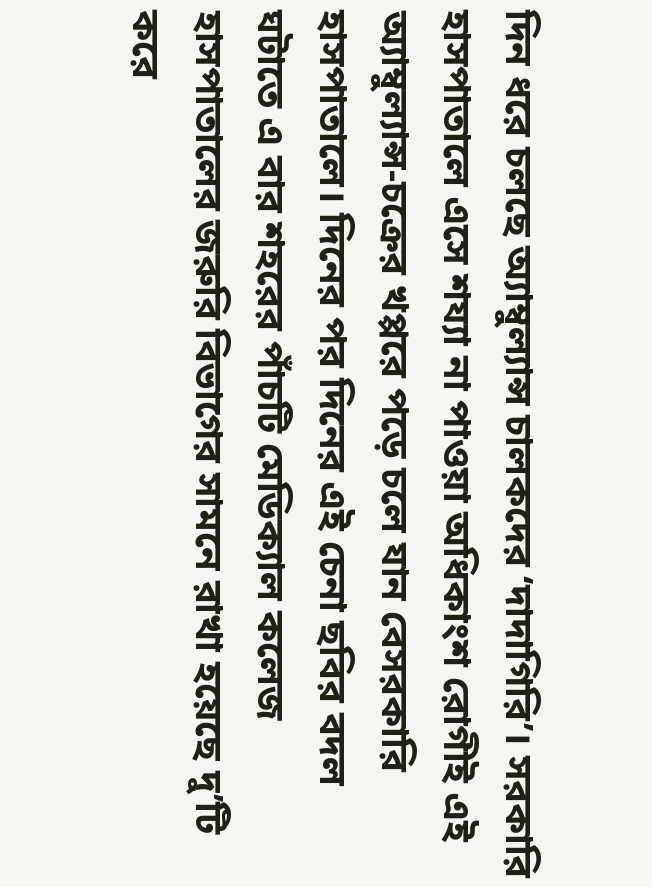দিন ধরে চলছে অ্যাম্বুল্যান্স চালকদের ‘দাদাগিরি’। সরকারি হাসপাতালে এসে শয্যা না পাওয়া অধিকাংশ রোগীই এই অ্যাম্বুল্যান্স-চক্রের খপ্পরে পড়ে চলে যান বেসরকারি হাসপাতালে। দিনের পর দিনের এই চেনা ছবির বদল ঘটাতে এ বার শহরের পাঁচটি মেডিক্যাল কলেজ হাসপাতালের জরুরি বিভাগের সামনে রাখা হয়েছে দু’টি করে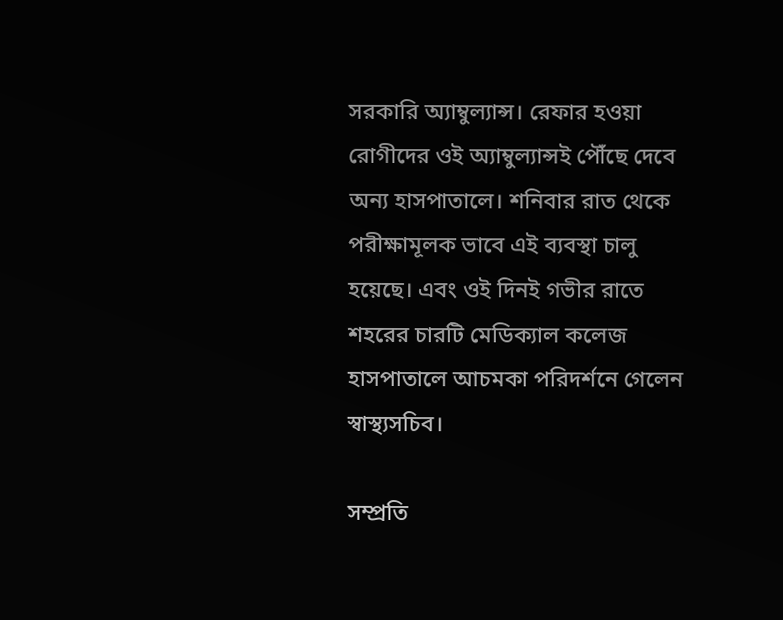সরকারি অ্যাম্বুল্যান্স। রেফার হওয়া রোগীদের ওই অ্যাম্বুল্যান্সই পৌঁছে দেবে অন্য হাসপাতালে। শনিবার রাত থেকে পরীক্ষামূলক ভাবে এই ব্যবস্থা চালু হয়েছে। এবং ওই দিনই গভীর রাতে শহরের চারটি মেডিক্যাল কলেজ হাসপাতালে আচমকা পরিদর্শনে গেলেন স্বাস্থ্যসচিব।

সম্প্রতি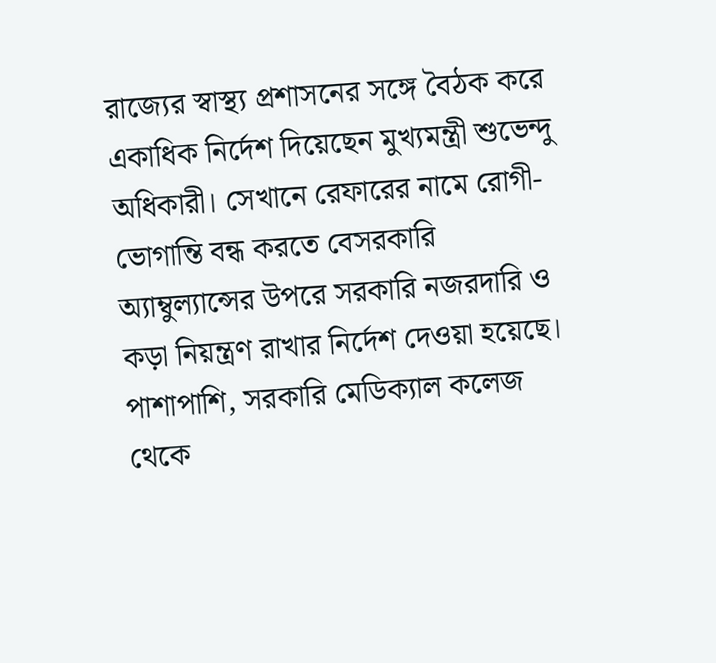রাজ্যের স্বাস্থ্য প্রশাসনের সঙ্গে বৈঠক করে একাধিক নির্দেশ দিয়েছেন মুখ্যমন্ত্রী শুভেন্দু অধিকারী। সেখানে রেফারের নামে রোগী-ভোগান্তি বন্ধ করতে বেসরকারি অ্যাম্বুল্যান্সের উপরে সরকারি নজরদারি ও কড়া নিয়ন্ত্রণ রাখার নির্দেশ দেওয়া হয়েছে। পাশাপাশি, সরকারি মেডিক্যাল কলেজ থেকে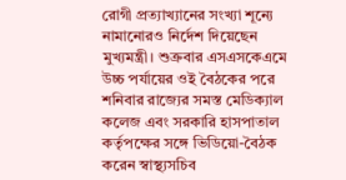রোগী প্রত্যাখ্যানের সংখ্যা শূন্যে নামানোরও নির্দেশ দিয়েছেন মুখ্যমন্ত্রী। শুক্রবার এসএসকেএমে উচ্চ পর্যায়ের ওই বৈঠকের পরে শনিবার রাজ্যের সমস্ত মেডিক্যাল কলেজ এবং সরকারি হাসপাতাল কর্তৃপক্ষের সঙ্গে ভিডিয়ো-বৈঠক করেন স্বাস্থ্যসচিব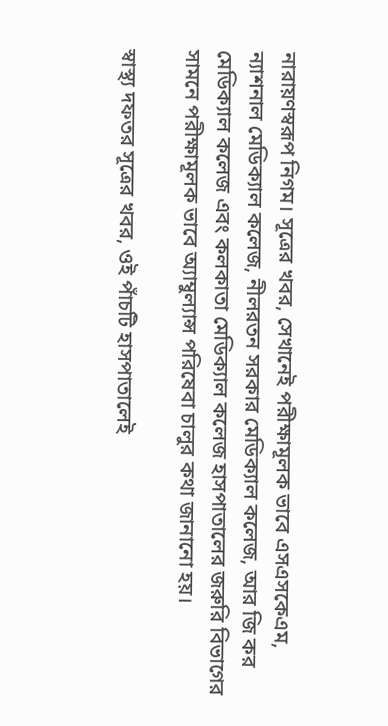নারায়ণস্বরূপ নিগম। সূত্রের খবর, সেখানেই পরীক্ষামূলক ভাবে এসএসকেএম, ন্যাশনাল মেডিক্যাল কলেজ, নীলরতন সরকার মেডিক্যাল কলেজ, আর জি কর মেডিক্যাল কলেজ এবং কলকাতা মেডিক্যাল কলেজ হাসপাতালের জরুরি বিভাগের সামনে পরীক্ষামূলক ভাবে অ্যাম্বুল্যান্স পরিষেবা চালুর কথা জানানো হয়।

স্বাস্থ্য দফতর সূত্রের খবর, ওই পাঁচটি হাসপাতালেই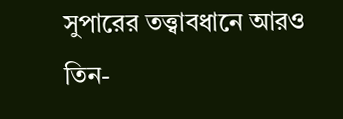সুপারের তত্ত্বাবধানে আরও তিন-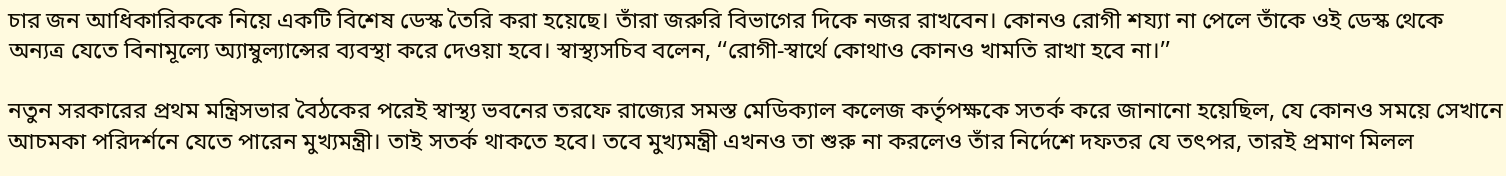চার জন আধিকারিককে নিয়ে একটি বিশেষ ডেস্ক তৈরি করা হয়েছে। তাঁরা জরুরি বিভাগের দিকে নজর রাখবেন। কোনও রোগী শয্যা না পেলে তাঁকে ওই ডেস্ক থেকে অন্যত্র যেতে বিনামূল্যে অ্যাম্বুল্যান্সের ব্যবস্থা করে দেওয়া হবে। স্বাস্থ্যসচিব বলেন, ‘‘রোগী-স্বার্থে কোথাও কোনও খামতি রাখা হবে না।’’

নতুন সরকারের প্রথম মন্ত্রিসভার বৈঠকের পরেই স্বাস্থ্য ভবনের তরফে রাজ্যের সমস্ত মেডিক্যাল কলেজ কর্তৃপক্ষকে সতর্ক করে জানানো হয়েছিল, যে কোনও সময়ে সেখানে আচমকা পরিদর্শনে যেতে পারেন মুখ্যমন্ত্রী। তাই সতর্ক থাকতে হবে। তবে মুখ্যমন্ত্রী এখনও তা শুরু না করলেও তাঁর নির্দেশে দফতর যে তৎপর, তারই প্রমাণ মিলল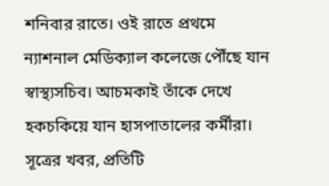শনিবার রাতে। ওই রাতে প্রথমে ন্যাশনাল মেডিক্যাল কলেজে পৌঁছে যান স্বাস্থ্যসচিব। আচমকাই তাঁকে দেখে হকচকিয়ে যান হাসপাতালের কর্মীরা। সূত্রের খবর, প্রতিটি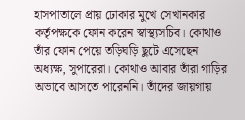হাসপাতালে প্রায় ঢোকার মুখে সেখানকার কর্তৃপক্ষকে ফোন করেন স্বাস্থ্যসচিব। কোথাও তাঁর ফোন পেয়ে তড়িঘড়ি ছুটে এসেছেন অধ্যক্ষ, সুপারেরা। কোথাও আবার তাঁরা গাড়ির অভাবে আসতে পারেননি। তাঁদের জায়গায়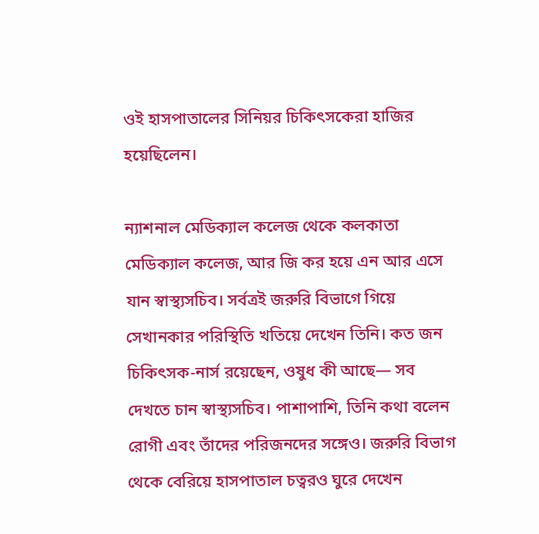ওই হাসপাতালের সিনিয়র চিকিৎসকেরা হাজির হয়েছিলেন।

ন্যাশনাল মেডিক্যাল কলেজ থেকে কলকাতা মেডিক্যাল কলেজ, আর জি কর হয়ে এন আর এসে যান স্বাস্থ্যসচিব। সর্বত্রই জরুরি বিভাগে গিয়ে সেখানকার পরিস্থিতি খতিয়ে দেখেন তিনি। কত জন চিকিৎসক-নার্স রয়েছেন, ওষুধ কী আছে— সব দেখতে চান স্বাস্থ্যসচিব। পাশাপাশি, তিনি কথা বলেন রোগী এবং তাঁদের পরিজনদের সঙ্গেও। জরুরি বিভাগ থেকে বেরিয়ে হাসপাতাল চত্বরও ঘুরে দেখেন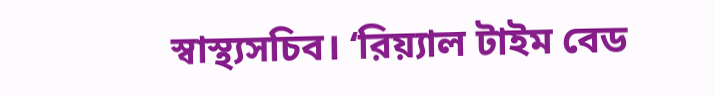স্বাস্থ্যসচিব। ‘রিয়্যাল টাইম বেড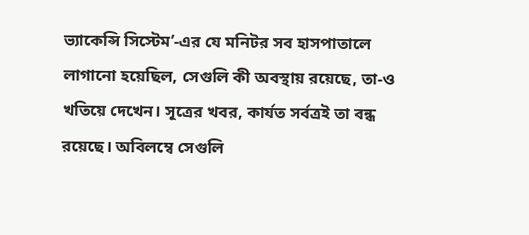ভ্যাকেন্সি সিস্টেম’-এর যে মনিটর সব হাসপাতালে লাগানো হয়েছিল, সেগুলি কী অবস্থায় রয়েছে, তা-ও খতিয়ে দেখেন। সূত্রের খবর, কার্যত সর্বত্রই তা বন্ধ রয়েছে। অবিলম্বে সেগুলি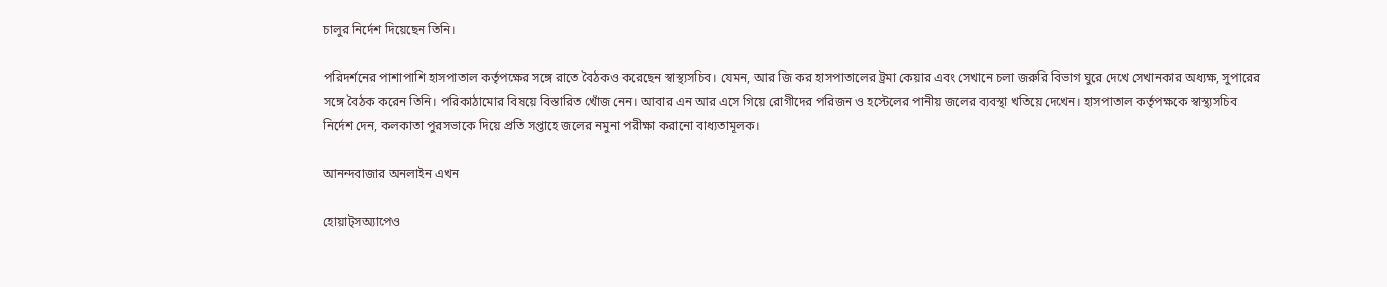চালুর নির্দেশ দিয়েছেন তিনি।

পরিদর্শনের পাশাপাশি হাসপাতাল কর্তৃপক্ষের সঙ্গে রাতে বৈঠকও করেছেন স্বাস্থ্যসচিব। যেমন, আর জি কর হাসপাতালের ট্রমা কেয়ার এবং সেখানে চলা জরুরি বিভাগ ঘুরে দেখে সেখানকার অধ্যক্ষ, সুপারের সঙ্গে বৈঠক করেন তিনি। পরিকাঠামোর বিষয়ে বিস্তারিত খোঁজ নেন। আবার এন আর এসে গিয়ে রোগীদের পরিজন ও হস্টেলের পানীয় জলের ব্যবস্থা খতিয়ে দেখেন। হাসপাতাল কর্তৃপক্ষকে স্বাস্থ্যসচিব নির্দেশ দেন, কলকাতা পুরসভাকে দিয়ে প্রতি সপ্তাহে জলের নমুনা পরীক্ষা করানো বাধ্যতামূলক।

আনন্দবাজার অনলাইন এখন

হোয়াট্‌সঅ্যাপেও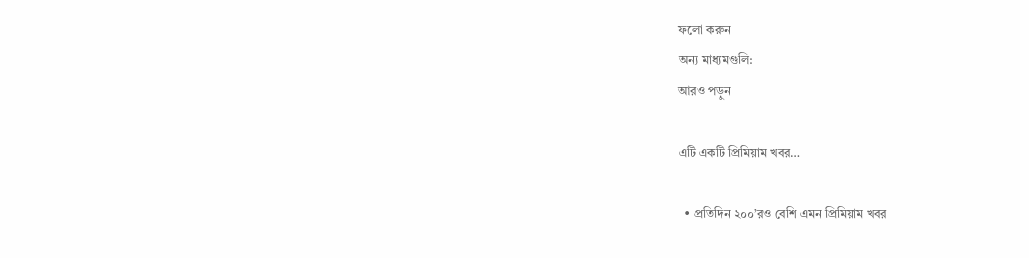ফলো করুন
অন্য মাধ্যমগুলি:
আরও পড়ুন

এটি একটি প্রিমিয়াম খবর…

  • প্রতিদিন ২০০’রও বেশি এমন প্রিমিয়াম খবর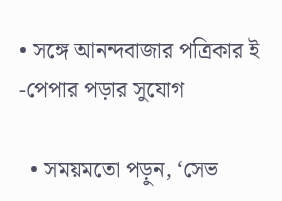• সঙ্গে আনন্দবাজার পত্রিকার ই -পেপার পড়ার সুযোগ

  • সময়মতো পড়ুন, ‘সেভ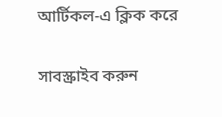আর্টিকল-এ ক্লিক করে

সাবস্ক্রাইব করুন